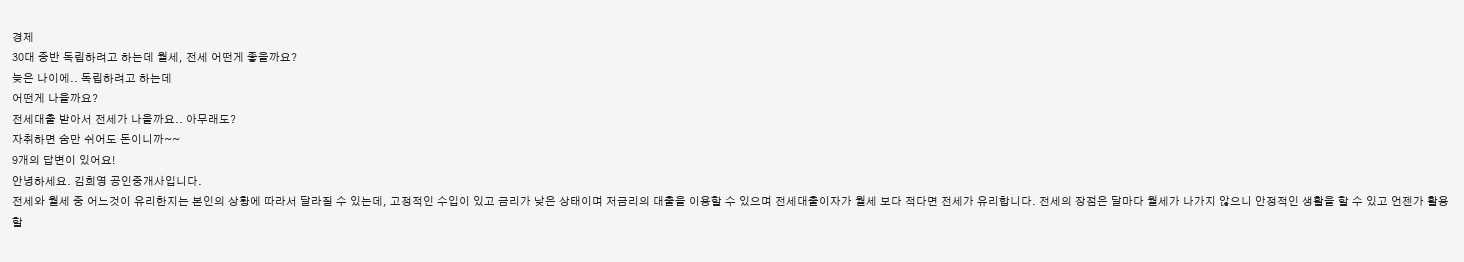경제
30대 중반 독립하려고 하는데 월세, 전세 어떤게 좋을까요?
늦은 나이에.. 독립하려고 하는데
어떤게 나을까요?
전세대출 받아서 전세가 나을까요.. 아무래도?
자취하면 숨만 쉬어도 돈이니까~~
9개의 답변이 있어요!
안녕하세요. 김희영 공인중개사입니다.
전세와 월세 중 어느것이 유리한지는 본인의 상황에 따라서 달라질 수 있는데, 고정적인 수입이 있고 금리가 낮은 상태이며 저금리의 대출을 이용할 수 있으며 전세대출이자가 월세 보다 적다면 전세가 유리합니다. 전세의 장점은 달마다 월세가 나가지 않으니 안정적인 생활을 할 수 있고 언젠가 활용할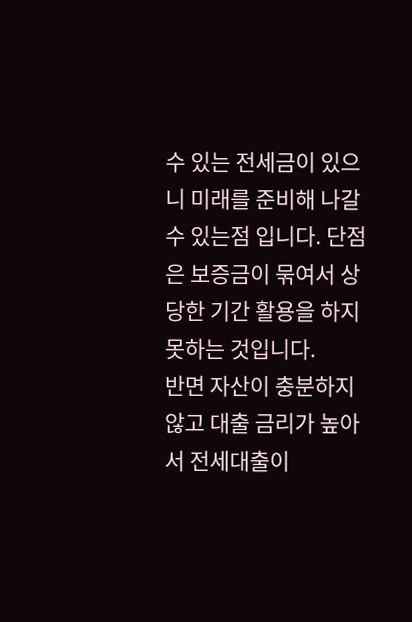수 있는 전세금이 있으니 미래를 준비해 나갈 수 있는점 입니다. 단점은 보증금이 묶여서 상당한 기간 활용을 하지 못하는 것입니다.
반면 자산이 충분하지 않고 대출 금리가 높아서 전세대출이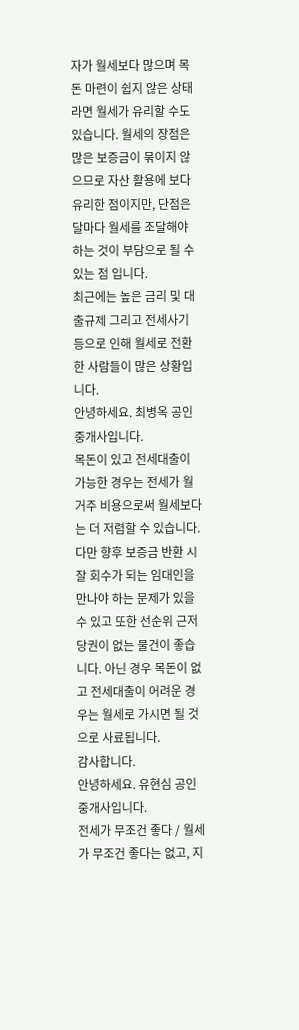자가 월세보다 많으며 목돈 마련이 쉽지 않은 상태라면 월세가 유리할 수도 있습니다. 월세의 장점은 많은 보증금이 묶이지 않으므로 자산 활용에 보다 유리한 점이지만, 단점은 달마다 월세를 조달해야 하는 것이 부담으로 될 수 있는 점 입니다.
최근에는 높은 금리 및 대출규제 그리고 전세사기 등으로 인해 월세로 전환한 사람들이 많은 상황입니다.
안녕하세요. 최병옥 공인중개사입니다.
목돈이 있고 전세대출이 가능한 경우는 전세가 월 거주 비용으로써 월세보다는 더 저렴할 수 있습니다.
다만 향후 보증금 반환 시 잘 회수가 되는 임대인을 만나야 하는 문제가 있을 수 있고 또한 선순위 근저당권이 없는 물건이 좋습니다. 아닌 경우 목돈이 없고 전세대출이 어려운 경우는 월세로 가시면 될 것으로 사료됩니다.
감사합니다.
안녕하세요. 유현심 공인중개사입니다.
전세가 무조건 좋다 / 월세가 무조건 좋다는 없고, 지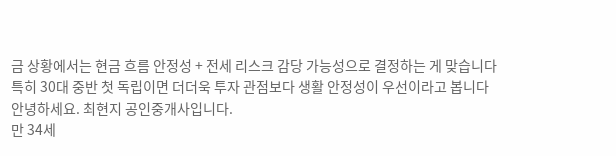금 상황에서는 현금 흐름 안정성 + 전세 리스크 감당 가능성으로 결정하는 게 맞습니다
특히 30대 중반 첫 독립이면 더더욱 투자 관점보다 생활 안정성이 우선이라고 봅니다
안녕하세요. 최현지 공인중개사입니다.
만 34세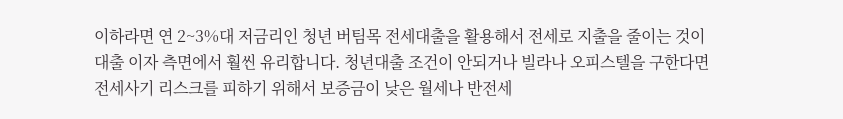이하라면 연 2~3%대 저금리인 청년 버팀목 전세대출을 활용해서 전세로 지출을 줄이는 것이 대출 이자 측면에서 훨씬 유리합니다. 청년대출 조건이 안되거나 빌라나 오피스텔을 구한다면 전세사기 리스크를 피하기 위해서 보증금이 낮은 월세나 반전세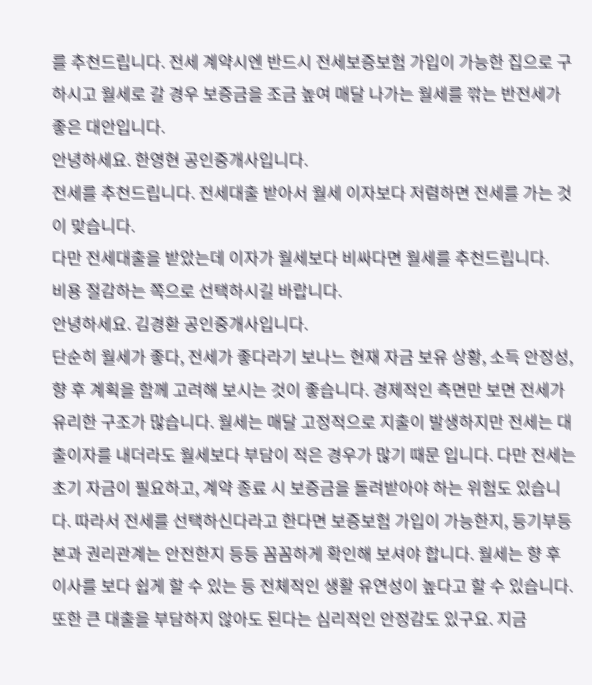를 추천드립니다. 전세 계약시엔 반드시 전세보증보험 가입이 가능한 집으로 구하시고 월세로 갈 경우 보증금을 조금 높여 매달 나가는 월세를 깎는 반전세가 좋은 대안입니다.
안녕하세요. 한영현 공인중개사입니다.
전세를 추천드립니다. 전세대출 받아서 월세 이자보다 저렴하면 전세를 가는 것이 맞습니다.
다만 전세대출을 받았는데 이자가 월세보다 비싸다면 월세를 추천드립니다.
비용 절감하는 쪽으로 선택하시길 바랍니다.
안녕하세요. 김경환 공인중개사입니다.
단순히 월세가 좋다, 전세가 좋다라기 보나느 현재 자금 보유 상황, 소득 안정성, 향 후 계획을 함께 고려해 보시는 것이 좋습니다. 경제적인 측면만 보면 전세가 유리한 구조가 많습니다. 월세는 매달 고정적으로 지출이 발생하지만 전세는 대출이자를 내더라도 월세보다 부담이 적은 경우가 많기 때문 입니다. 다만 전세는 초기 자금이 필요하고, 계약 종료 시 보증금을 돌려받아야 하는 위험도 있습니다. 따라서 전세를 선택하신다라고 한다면 보증보험 가입이 가능한지, 등기부등본과 권리관계는 안전한지 등등 꼼꼼하게 확인해 보셔야 합니다. 월세는 향 후 이사를 보다 쉽게 할 수 있는 등 전체적인 생활 유연성이 높다고 할 수 있습니다. 또한 큰 대출을 부담하지 않아도 된다는 심리적인 안정감도 있구요. 지금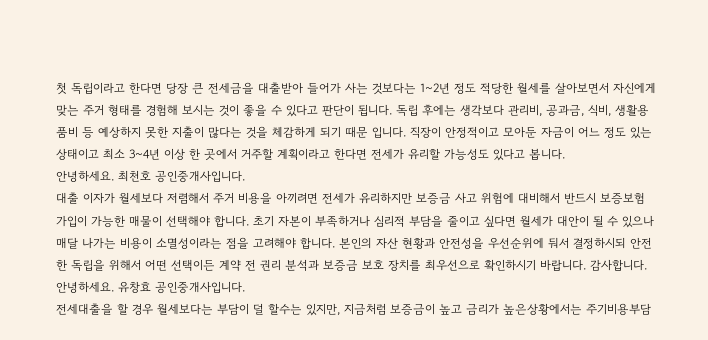첫 독립이라고 한다면 당장 큰 전세금을 대출받아 들어가 사는 것보다는 1~2년 정도 적당한 월세를 살아보면서 자신에게 맞는 주거 형태를 경험해 보시는 것이 좋을 수 있다고 판단이 됩니다. 독립 후에는 생각보다 관리비, 공과금, 식비, 생활용품비 등 예상하지 못한 지출이 많다는 것을 체감하게 되기 때문 입니다. 직장이 안정적이고 모아둔 자금이 어느 정도 있는 상태이고 최소 3~4년 이상 한 곳에서 거주할 계획이라고 한다면 전세가 유리할 가능성도 있다고 봅니다.
안녕하세요. 최천호 공인중개사입니다.
대출 이자가 월세보다 저렴해서 주거 비용을 아끼려면 전세가 유리하지만 보증금 사고 위험에 대비해서 반드시 보증보험 가입이 가능한 매물이 선택해야 합니다. 초기 자본이 부족하거나 심리적 부담을 줄이고 싶다면 월세가 대안이 될 수 있으나 매달 나가는 비용이 소멸성이라는 점을 고려해야 합니다. 본인의 자산 현황과 안전성을 우선순위에 둬서 결정하시되 안전한 독립을 위해서 어떤 선택이든 계약 전 권리 분석과 보증금 보호 장치를 최우선으로 확인하시기 바랍니다. 감사합니다.
안녕하세요. 유창효 공인중개사입니다.
전세대출을 할 경우 월세보다는 부담이 덜 할수는 있지만, 지금처럼 보증금이 높고 금리가 높은상황에서는 주기비용부담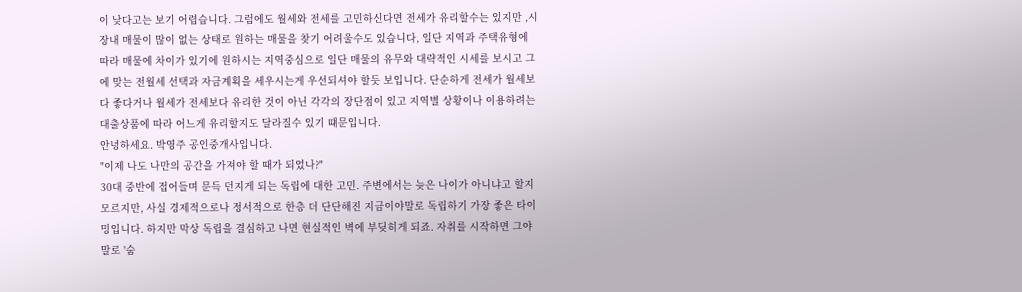이 낮다고는 보기 어렵습니다. 그럼에도 월세와 전세를 고민하신다면 전세가 유리할수는 있지만 ,시장내 매물이 많이 없는 상태로 원하는 매물을 찾기 어려울수도 있습니다, 일단 지역과 주택유형에 따라 매물에 차이가 있기에 원하시는 지역중심으로 일단 매물의 유무와 대략적인 시세를 보시고 그에 맞는 전월세 선택과 자금계획을 세우시는게 우선되셔야 할듯 보입니다. 단순하게 전세가 월세보다 좋다거나 월세가 전세보다 유리한 것이 아닌 각각의 장단점이 있고 지역별 상황이나 이용하려는 대출상품에 따라 어느게 유리할지도 달라질수 있기 떄문입니다.
안녕하세요. 박영주 공인중개사입니다.
"이제 나도 나만의 공간을 가져야 할 때가 되었나?"
30대 중반에 접어들며 문득 던지게 되는 독립에 대한 고민. 주변에서는 늦은 나이가 아니냐고 할지 모르지만, 사실 경제적으로나 정서적으로 한층 더 단단해진 지금이야말로 독립하기 가장 좋은 타이밍입니다. 하지만 막상 독립을 결심하고 나면 현실적인 벽에 부딪히게 되죠. 자취를 시작하면 그야말로 '숨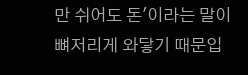만 쉬어도 돈'이라는 말이 뼈저리게 와닿기 때문입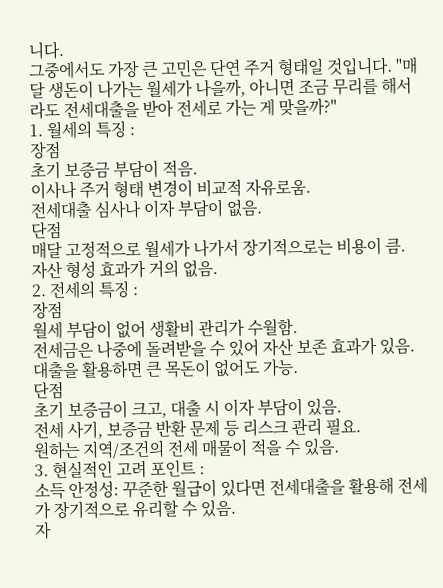니다.
그중에서도 가장 큰 고민은 단연 주거 형태일 것입니다. "매달 생돈이 나가는 월세가 나을까, 아니면 조금 무리를 해서라도 전세대출을 받아 전세로 가는 게 맞을까?"
1. 월세의 특징 :
장점
초기 보증금 부담이 적음.
이사나 주거 형태 변경이 비교적 자유로움.
전세대출 심사나 이자 부담이 없음.
단점
매달 고정적으로 월세가 나가서 장기적으로는 비용이 큼.
자산 형성 효과가 거의 없음.
2. 전세의 특징 :
장점
월세 부담이 없어 생활비 관리가 수월함.
전세금은 나중에 돌려받을 수 있어 자산 보존 효과가 있음.
대출을 활용하면 큰 목돈이 없어도 가능.
단점
초기 보증금이 크고, 대출 시 이자 부담이 있음.
전세 사기, 보증금 반환 문제 등 리스크 관리 필요.
원하는 지역/조건의 전세 매물이 적을 수 있음.
3. 현실적인 고려 포인트 :
소득 안정성: 꾸준한 월급이 있다면 전세대출을 활용해 전세가 장기적으로 유리할 수 있음.
자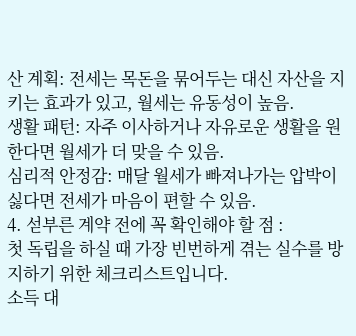산 계획: 전세는 목돈을 묶어두는 대신 자산을 지키는 효과가 있고, 월세는 유동성이 높음.
생활 패턴: 자주 이사하거나 자유로운 생활을 원한다면 월세가 더 맞을 수 있음.
심리적 안정감: 매달 월세가 빠져나가는 압박이 싫다면 전세가 마음이 편할 수 있음.
4. 섣부른 계약 전에 꼭 확인해야 할 점 :
첫 독립을 하실 때 가장 빈번하게 겪는 실수를 방지하기 위한 체크리스트입니다.
소득 대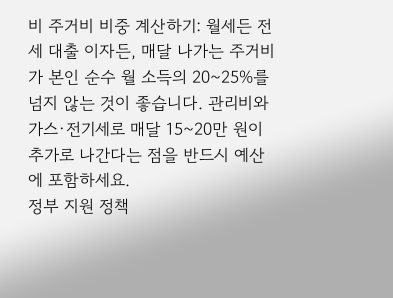비 주거비 비중 계산하기: 월세든 전세 대출 이자든, 매달 나가는 주거비가 본인 순수 월 소득의 20~25%를 넘지 않는 것이 좋습니다. 관리비와 가스·전기세로 매달 15~20만 원이 추가로 나간다는 점을 반드시 예산에 포함하세요.
정부 지원 정책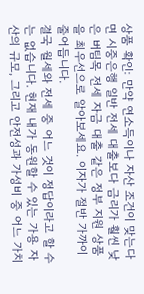상품 확인: 만약 연소득이나 자산 조건이 맞는다면 시중은행 일반 전세 대출보다 금리가 훨씬 낮은 버팀목 전세 자금 대출 같은 정부 지원 상품을 최우선으로 알아보세요. 이자가 절반 가까이 줄어듭니다.
결국 월세와 전세 중 어느 것이 정답이라고 할 수는 없습니다. 현재 내가 동원할 수 있는 가용 자산의 규모, 그리고 안전성과 가성비 중 어느 가치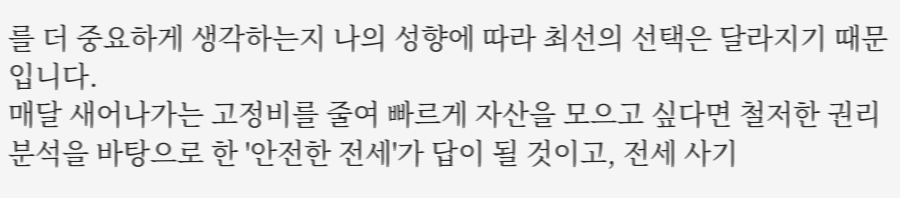를 더 중요하게 생각하는지 나의 성향에 따라 최선의 선택은 달라지기 때문입니다.
매달 새어나가는 고정비를 줄여 빠르게 자산을 모으고 싶다면 철저한 권리분석을 바탕으로 한 '안전한 전세'가 답이 될 것이고, 전세 사기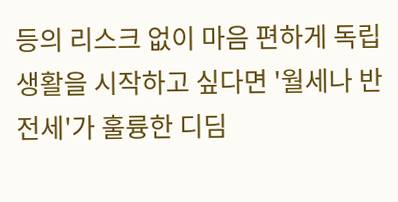등의 리스크 없이 마음 편하게 독립 생활을 시작하고 싶다면 '월세나 반전세'가 훌륭한 디딤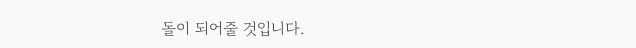돌이 되어줄 것입니다.